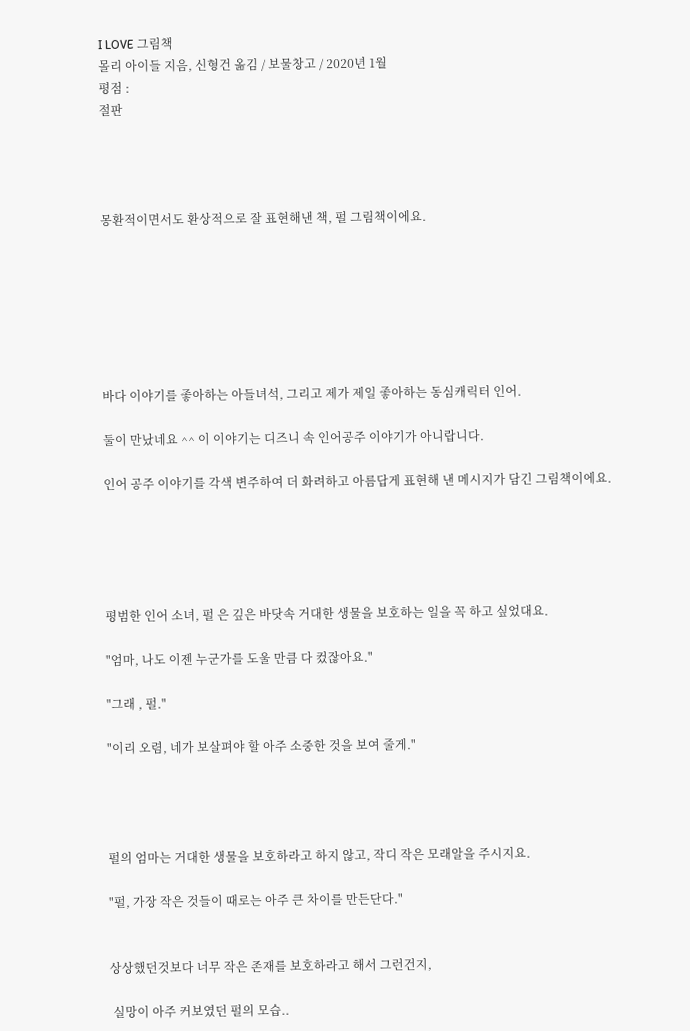I LOVE 그림책
몰리 아이들 지음, 신형건 옮김 / 보물창고 / 2020년 1월
평점 :
절판




몽환적이면서도 환상적으로 잘 표현해낸 책, 펄 그림책이에요.







바다 이야기를 좋아하는 아들녀석, 그리고 제가 제일 좋아하는 동심캐릭터 인어.

둘이 만났네요 ^^ 이 이야기는 디즈니 속 인어공주 이야기가 아니랍니다.

인어 공주 이야기를 각색 변주하여 더 화려하고 아름답게 표현해 낸 메시지가 담긴 그림책이에요.





평범한 인어 소녀, 펄 은 깊은 바닷속 거대한 생물을 보호하는 일을 꼭 하고 싶었대요.

"엄마, 나도 이젠 누군가를 도울 만큼 다 컸잖아요."

"그래 , 펄."

"이리 오렴, 네가 보살펴야 할 아주 소중한 것을 보여 줄게."




펄의 엄마는 거대한 생물을 보호하라고 하지 않고, 작디 작은 모래알을 주시지요.

"펄, 가장 작은 것들이 때로는 아주 큰 차이를 만든단다."


상상했던것보다 너무 작은 존재를 보호하라고 해서 그런건지,

 실망이 아주 커보였던 펄의 모습..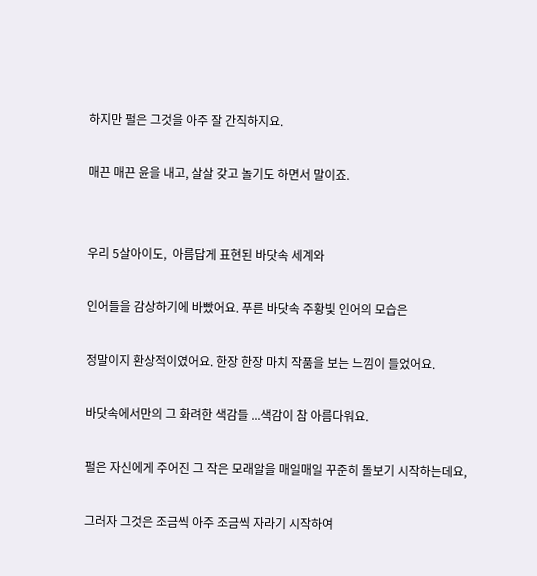하지만 펄은 그것을 아주 잘 간직하지요.

매끈 매끈 윤을 내고, 살살 갖고 놀기도 하면서 말이죠.


우리 5살아이도,  아름답게 표현된 바닷속 세계와

인어들을 감상하기에 바빴어요. 푸른 바닷속 주황빛 인어의 모습은

정말이지 환상적이였어요. 한장 한장 마치 작품을 보는 느낌이 들었어요.

바닷속에서만의 그 화려한 색감들 ...색감이 참 아름다워요.

펄은 자신에게 주어진 그 작은 모래알을 매일매일 꾸준히 돌보기 시작하는데요,

그러자 그것은 조금씩 아주 조금씩 자라기 시작하여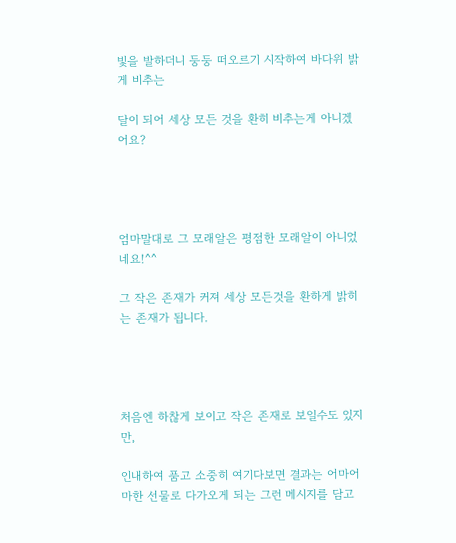빛을 발하더니 둥둥 떠오르기 시작하여 바다위 밝게 비추는

달이 되어 세상 모든 것을 환히 비추는게 아니겠어요?




엄마말대로 그 모래알은 평점한 모래알이 아니었네요!^^

그 작은 존재가 커져 세상 모든것을 환하게 밝히는 존재가 됩니다.




처음엔 하찮게 보이고 작은 존재로 보일수도 있지만,

인내하여 품고 소중히 여기다보면 결과는 어마어마한 선물로 다가오게 되는 그런 메시지를 담고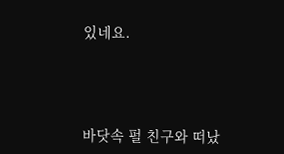있네요.




바닷속 펄 친구와 떠났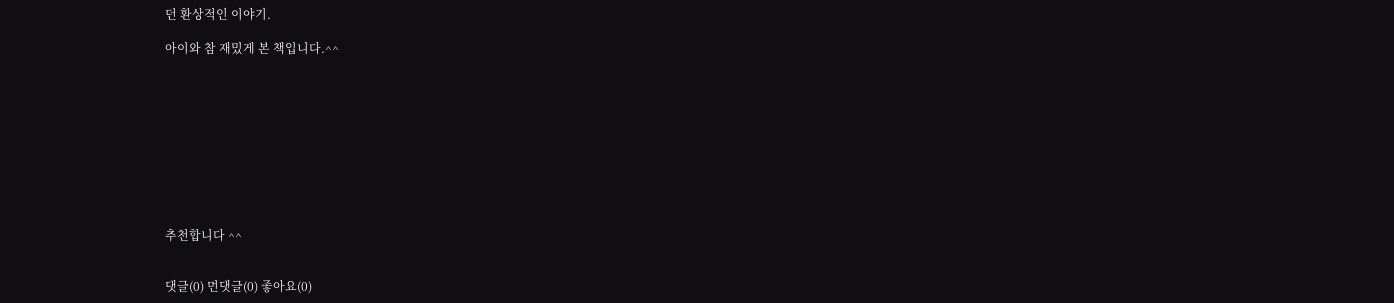던 환상적인 이야기.

아이와 참 재밌게 본 책입니다.^^










추천합니다 ^^


댓글(0) 먼댓글(0) 좋아요(0)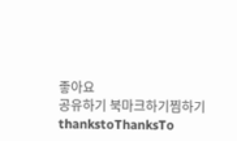좋아요
공유하기 북마크하기찜하기 thankstoThanksTo